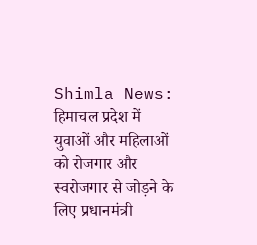Shimla News: हिमाचल प्रदेश में युवाओं और महिलाओं को रोजगार और स्वरोजगार से जोड़ने के लिए प्रधानमंत्री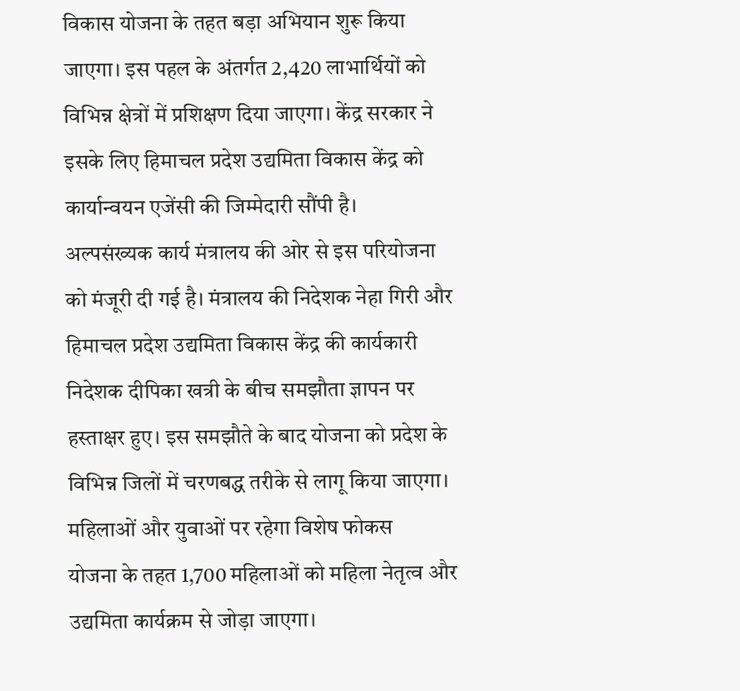विकास योजना के तहत बड़ा अभियान शुरू किया जाएगा। इस पहल के अंतर्गत 2,420 लाभार्थियों को विभिन्न क्षेत्रों में प्रशिक्षण दिया जाएगा। केंद्र सरकार ने इसके लिए हिमाचल प्रदेश उद्यमिता विकास केंद्र को कार्यान्वयन एजेंसी की जिम्मेदारी सौंपी है।
अल्पसंख्यक कार्य मंत्रालय की ओर से इस परियोजना को मंजूरी दी गई है। मंत्रालय की निदेशक नेहा गिरी और हिमाचल प्रदेश उद्यमिता विकास केंद्र की कार्यकारी निदेशक दीपिका खत्री के बीच समझौता ज्ञापन पर हस्ताक्षर हुए। इस समझौते के बाद योजना को प्रदेश के विभिन्न जिलों में चरणबद्ध तरीके से लागू किया जाएगा।
महिलाओं और युवाओं पर रहेगा विशेष फोकस
योजना के तहत 1,700 महिलाओं को महिला नेतृत्व और उद्यमिता कार्यक्रम से जोड़ा जाएगा।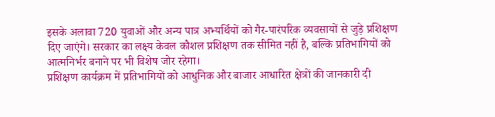इसके अलावा 720 युवाओं और अन्य पात्र अभ्यर्थियों को गैर-पारंपरिक व्यवसायों से जुड़े प्रशिक्षण दिए जाएंगे। सरकार का लक्ष्य केवल कौशल प्रशिक्षण तक सीमित नहीं है, बल्कि प्रतिभागियों को आत्मनिर्भर बनाने पर भी विशेष जोर रहेगा।
प्रशिक्षण कार्यक्रम में प्रतिभागियों को आधुनिक और बाजार आधारित क्षेत्रों की जानकारी दी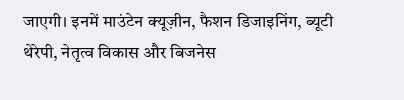जाएगी। इनमें माउंटेन क्यूज़ीन, फैशन डिजाइनिंग, ब्यूटी थेरेपी, नेतृत्व विकास और बिजनेस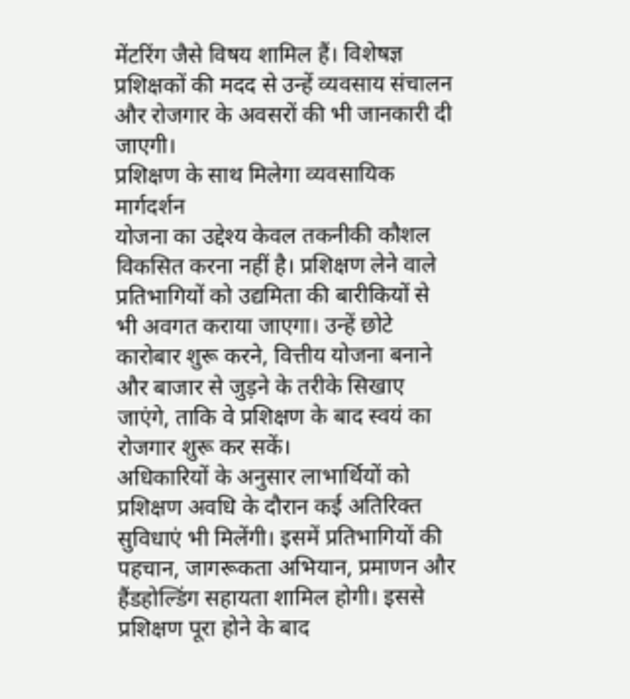मेंटरिंग जैसे विषय शामिल हैं। विशेषज्ञ प्रशिक्षकों की मदद से उन्हें व्यवसाय संचालन और रोजगार के अवसरों की भी जानकारी दी जाएगी।
प्रशिक्षण के साथ मिलेगा व्यवसायिक मार्गदर्शन
योजना का उद्देश्य केवल तकनीकी कौशल विकसित करना नहीं है। प्रशिक्षण लेने वाले प्रतिभागियों को उद्यमिता की बारीकियों से भी अवगत कराया जाएगा। उन्हें छोटे कारोबार शुरू करने, वित्तीय योजना बनाने और बाजार से जुड़ने के तरीके सिखाए जाएंगे, ताकि वे प्रशिक्षण के बाद स्वयं का रोजगार शुरू कर सकें।
अधिकारियों के अनुसार लाभार्थियों को प्रशिक्षण अवधि के दौरान कई अतिरिक्त सुविधाएं भी मिलेंगी। इसमें प्रतिभागियों की पहचान, जागरूकता अभियान, प्रमाणन और हैंडहोल्डिंग सहायता शामिल होगी। इससे प्रशिक्षण पूरा होने के बाद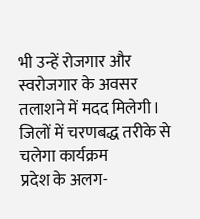भी उन्हें रोजगार और स्वरोजगार के अवसर तलाशने में मदद मिलेगी।
जिलों में चरणबद्ध तरीके से चलेगा कार्यक्रम
प्रदेश के अलग-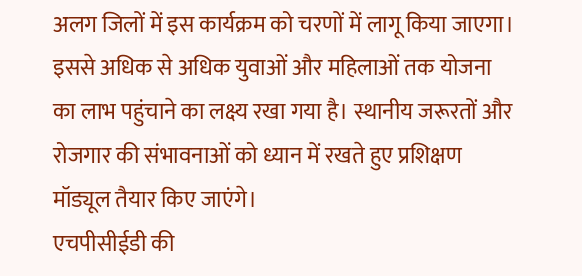अलग जिलों में इस कार्यक्रम को चरणों में लागू किया जाएगा। इससे अधिक से अधिक युवाओं और महिलाओं तक योजना का लाभ पहुंचाने का लक्ष्य रखा गया है। स्थानीय जरूरतों और रोजगार की संभावनाओं को ध्यान में रखते हुए प्रशिक्षण मॉड्यूल तैयार किए जाएंगे।
एचपीसीईडी की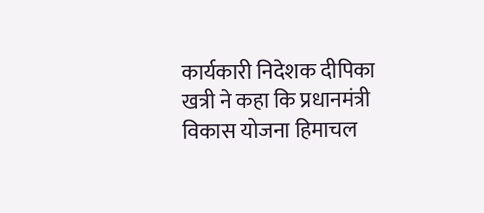कार्यकारी निदेशक दीपिका खत्री ने कहा कि प्रधानमंत्री विकास योजना हिमाचल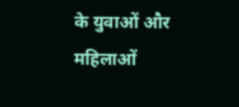के युवाओं और महिलाओं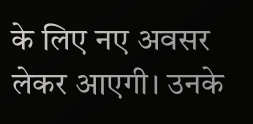के लिए नए अवसर लेकर आएगी। उनके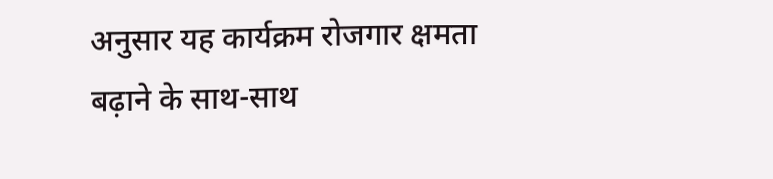अनुसार यह कार्यक्रम रोजगार क्षमता बढ़ाने के साथ-साथ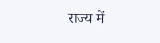राज्य में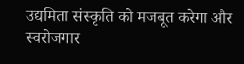उद्यमिता संस्कृति को मजबूत करेगा और स्वरोजगार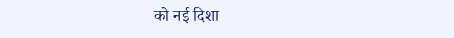को नई दिशा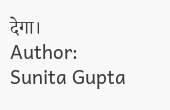देगा।
Author: Sunita Gupta